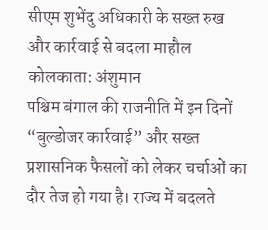सीएम शुभेंदु अधिकारी के सख्त रुख और कार्रवाई से बदला माहौल
कोलकाता: अंशुमान
पश्चिम बंगाल की राजनीति में इन दिनों “बुल्डोजर कार्रवाई” और सख्त प्रशासनिक फैसलों को लेकर चर्चाओं का दौर तेज हो गया है। राज्य में बदलते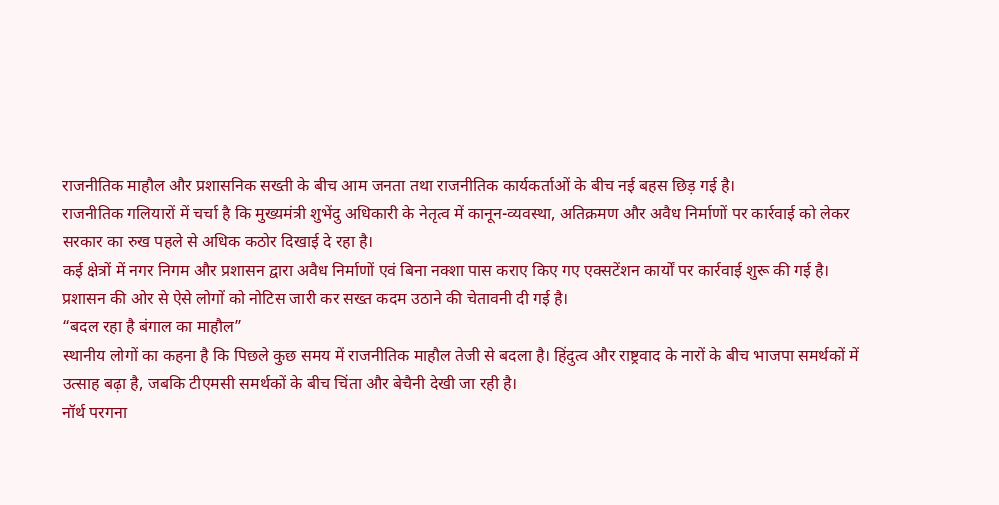राजनीतिक माहौल और प्रशासनिक सख्ती के बीच आम जनता तथा राजनीतिक कार्यकर्ताओं के बीच नई बहस छिड़ गई है।
राजनीतिक गलियारों में चर्चा है कि मुख्यमंत्री शुभेंदु अधिकारी के नेतृत्व में कानून-व्यवस्था, अतिक्रमण और अवैध निर्माणों पर कार्रवाई को लेकर सरकार का रुख पहले से अधिक कठोर दिखाई दे रहा है।
कई क्षेत्रों में नगर निगम और प्रशासन द्वारा अवैध निर्माणों एवं बिना नक्शा पास कराए किए गए एक्सटेंशन कार्यों पर कार्रवाई शुरू की गई है। प्रशासन की ओर से ऐसे लोगों को नोटिस जारी कर सख्त कदम उठाने की चेतावनी दी गई है।
“बदल रहा है बंगाल का माहौल”
स्थानीय लोगों का कहना है कि पिछले कुछ समय में राजनीतिक माहौल तेजी से बदला है। हिंदुत्व और राष्ट्रवाद के नारों के बीच भाजपा समर्थकों में उत्साह बढ़ा है, जबकि टीएमसी समर्थकों के बीच चिंता और बेचैनी देखी जा रही है।
नॉर्थ परगना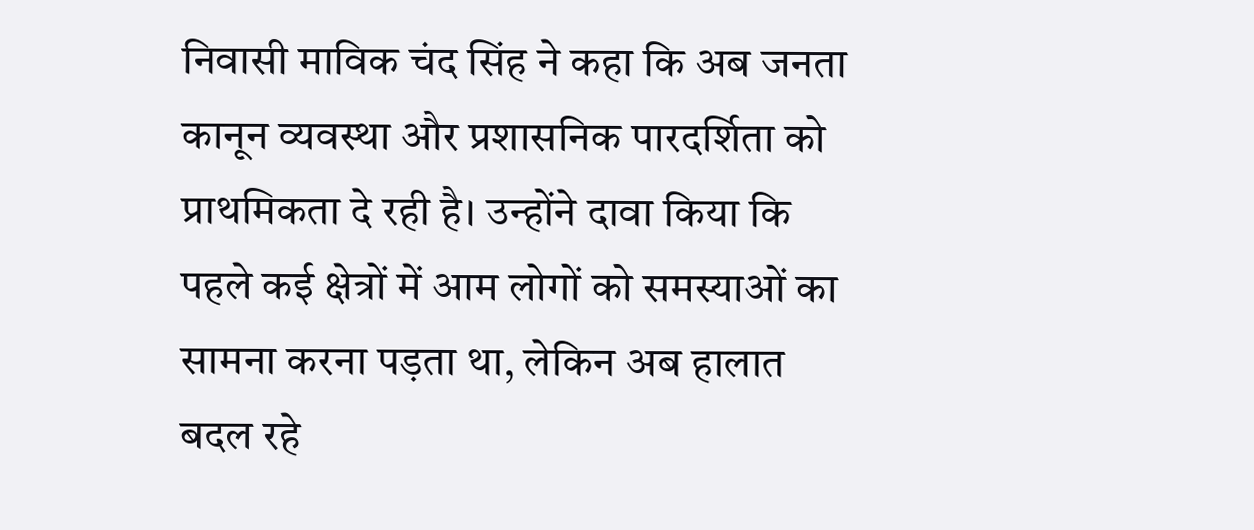निवासी माविक चंद सिंह ने कहा कि अब जनता कानून व्यवस्था और प्रशासनिक पारदर्शिता को प्राथमिकता दे रही है। उन्होंने दावा किया कि पहले कई क्षेत्रों में आम लोगों को समस्याओं का सामना करना पड़ता था, लेकिन अब हालात बदल रहे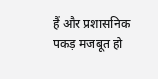हैं और प्रशासनिक पकड़ मजबूत हो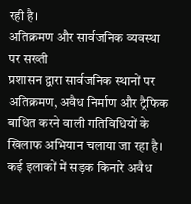रही है।
अतिक्रमण और सार्वजनिक व्यवस्था पर सख्ती
प्रशासन द्वारा सार्वजनिक स्थानों पर अतिक्रमण, अवैध निर्माण और ट्रैफिक बाधित करने वाली गतिविधियों के खिलाफ अभियान चलाया जा रहा है। कई इलाकों में सड़क किनारे अवैध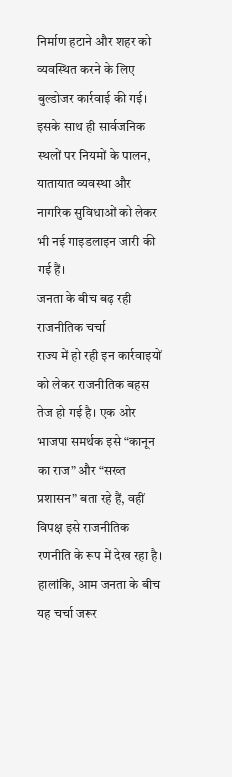निर्माण हटाने और शहर को व्यवस्थित करने के लिए बुल्डोजर कार्रवाई की गई।
इसके साथ ही सार्वजनिक स्थलों पर नियमों के पालन, यातायात व्यवस्था और नागरिक सुविधाओं को लेकर भी नई गाइडलाइन जारी की गई हैं।
जनता के बीच बढ़ रही राजनीतिक चर्चा
राज्य में हो रही इन कार्रवाइयों को लेकर राजनीतिक बहस तेज हो गई है। एक ओर भाजपा समर्थक इसे “कानून का राज” और “सख्त प्रशासन” बता रहे हैं, वहीं विपक्ष इसे राजनीतिक रणनीति के रूप में देख रहा है।
हालांकि, आम जनता के बीच यह चर्चा जरूर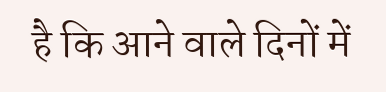है कि आने वाले दिनों में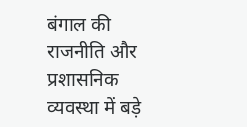बंगाल की राजनीति और प्रशासनिक व्यवस्था में बड़े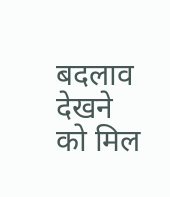बदलाव देखने को मिल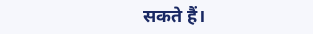सकते हैं।